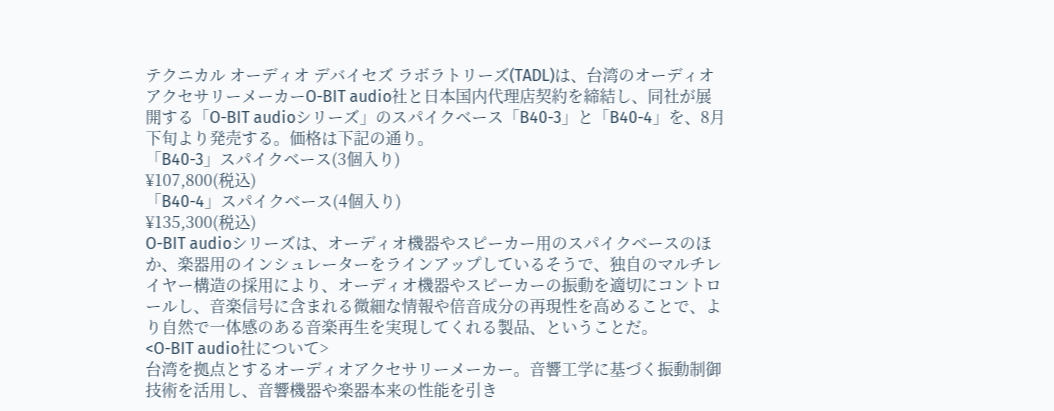テクニカル オーディオ デバイセズ ラボラトリーズ(TADL)は、台湾のオーディオアクセサリーメーカーO-BIT audio社と日本国内代理店契約を締結し、同社が展開する「O-BIT audioシリーズ」のスパイクベース「B40-3」と「B40-4」を、8月下旬より発売する。価格は下記の通り。
「B40-3」スパイクベース(3個入り)
¥107,800(税込)
「B40-4」スパイクベース(4個入り)
¥135,300(税込)
O-BIT audioシリーズは、オーディオ機器やスピーカー用のスパイクベースのほか、楽器用のインシュレーターをラインアップしているそうで、独自のマルチレイヤー構造の採用により、オーディオ機器やスピーカーの振動を適切にコントロールし、音楽信号に含まれる微細な情報や倍音成分の再現性を高めることで、より自然で一体感のある音楽再生を実現してくれる製品、ということだ。
<O-BIT audio社について>
台湾を拠点とするオーディオアクセサリーメーカー。音響工学に基づく振動制御技術を活用し、音響機器や楽器本来の性能を引き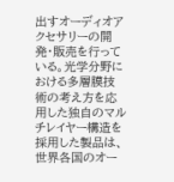出すオーディオアクセサリーの開発・販売を行っている。光学分野における多層膜技術の考え方を応用した独自のマルチレイヤー構造を採用した製品は、世界各国のオー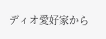ディオ愛好家から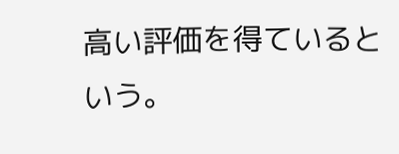高い評価を得ているという。